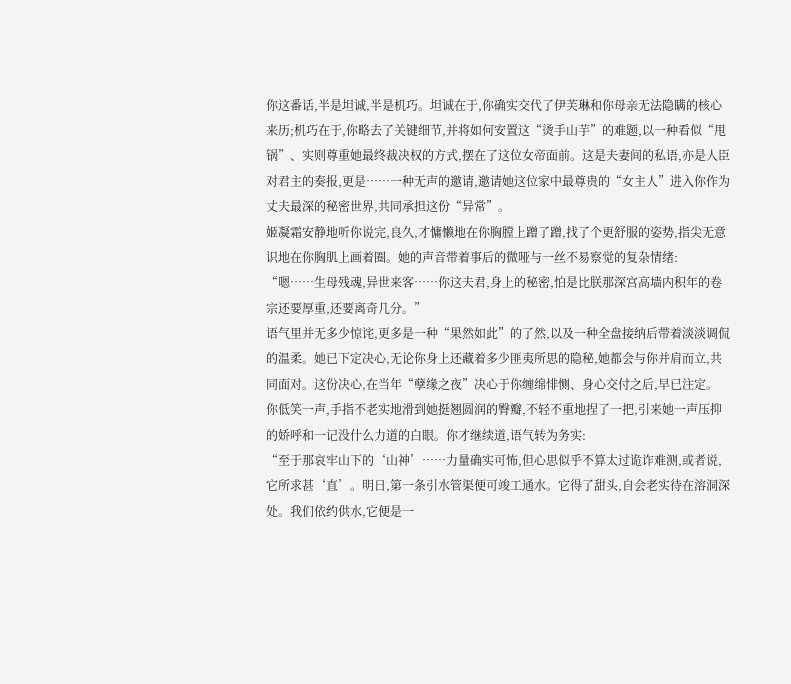你这番话,半是坦诚,半是机巧。坦诚在于,你确实交代了伊芙琳和你母亲无法隐瞒的核心来历;机巧在于,你略去了关键细节,并将如何安置这“烫手山芋”的难题,以一种看似“甩锅”、实则尊重她最终裁决权的方式,摆在了这位女帝面前。这是夫妻间的私语,亦是人臣对君主的奏报,更是……一种无声的邀请,邀请她这位家中最尊贵的“女主人”进入你作为丈夫最深的秘密世界,共同承担这份“异常”。
姬凝霜安静地听你说完,良久,才慵懒地在你胸膛上蹭了蹭,找了个更舒服的姿势,指尖无意识地在你胸肌上画着圈。她的声音带着事后的微哑与一丝不易察觉的复杂情绪:
“嗯……生母残魂,异世来客……你这夫君,身上的秘密,怕是比朕那深宫高墙内积年的卷宗还要厚重,还要离奇几分。”
语气里并无多少惊诧,更多是一种“果然如此”的了然,以及一种全盘接纳后带着淡淡调侃的温柔。她已下定决心,无论你身上还藏着多少匪夷所思的隐秘,她都会与你并肩而立,共同面对。这份决心,在当年“孽缘之夜”决心于你缠绵悱恻、身心交付之后,早已注定。
你低笑一声,手指不老实地滑到她挺翘圆润的臀瓣,不轻不重地捏了一把,引来她一声压抑的娇呼和一记没什么力道的白眼。你才继续道,语气转为务实:
“至于那哀牢山下的‘山神’……力量确实可怖,但心思似乎不算太过诡诈难测,或者说,它所求甚‘直’。明日,第一条引水管渠便可竣工通水。它得了甜头,自会老实待在溶洞深处。我们依约供水,它便是一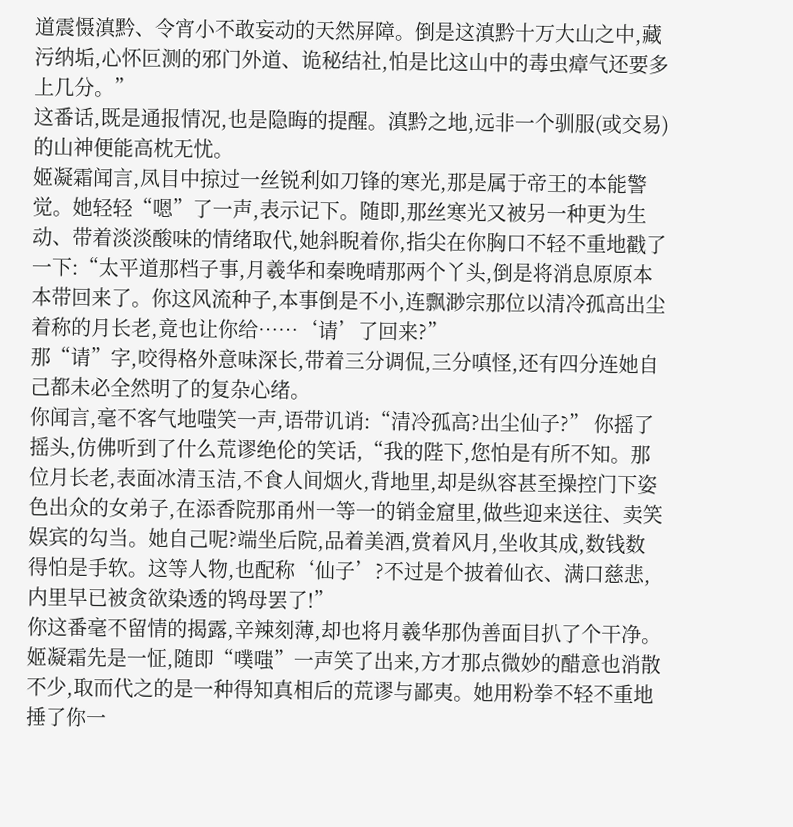道震慑滇黔、令宵小不敢妄动的天然屏障。倒是这滇黔十万大山之中,藏污纳垢,心怀叵测的邪门外道、诡秘结社,怕是比这山中的毒虫瘴气还要多上几分。”
这番话,既是通报情况,也是隐晦的提醒。滇黔之地,远非一个驯服(或交易)的山神便能高枕无忧。
姬凝霜闻言,凤目中掠过一丝锐利如刀锋的寒光,那是属于帝王的本能警觉。她轻轻“嗯”了一声,表示记下。随即,那丝寒光又被另一种更为生动、带着淡淡酸味的情绪取代,她斜睨着你,指尖在你胸口不轻不重地戳了一下:“太平道那档子事,月羲华和秦晚晴那两个丫头,倒是将消息原原本本带回来了。你这风流种子,本事倒是不小,连飘渺宗那位以清冷孤高出尘着称的月长老,竟也让你给……‘请’了回来?”
那“请”字,咬得格外意味深长,带着三分调侃,三分嗔怪,还有四分连她自己都未必全然明了的复杂心绪。
你闻言,毫不客气地嗤笑一声,语带讥诮:“清冷孤高?出尘仙子?” 你摇了摇头,仿佛听到了什么荒谬绝伦的笑话,“我的陛下,您怕是有所不知。那位月长老,表面冰清玉洁,不食人间烟火,背地里,却是纵容甚至操控门下姿色出众的女弟子,在添香院那甬州一等一的销金窟里,做些迎来送往、卖笑娱宾的勾当。她自己呢?端坐后院,品着美酒,赏着风月,坐收其成,数钱数得怕是手软。这等人物,也配称‘仙子’?不过是个披着仙衣、满口慈悲,内里早已被贪欲染透的鸨母罢了!”
你这番毫不留情的揭露,辛辣刻薄,却也将月羲华那伪善面目扒了个干净。姬凝霜先是一怔,随即“噗嗤”一声笑了出来,方才那点微妙的醋意也消散不少,取而代之的是一种得知真相后的荒谬与鄙夷。她用粉拳不轻不重地捶了你一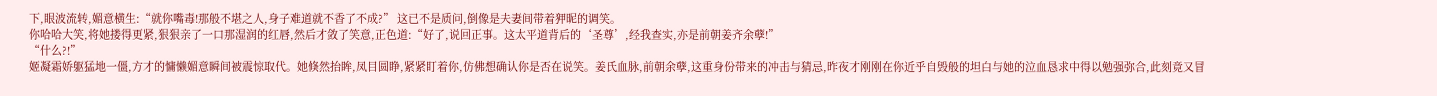下,眼波流转,媚意横生:“就你嘴毒!那般不堪之人,身子难道就不香了不成?” 这已不是质问,倒像是夫妻间带着狎昵的调笑。
你哈哈大笑,将她搂得更紧,狠狠亲了一口那湿润的红唇,然后才敛了笑意,正色道:“好了,说回正事。这太平道背后的‘圣尊’,经我查实,亦是前朝姜齐余孽!”
“什么?!”
姬凝霜娇躯猛地一僵,方才的慵懒媚意瞬间被震惊取代。她倏然抬眸,凤目圆睁,紧紧盯着你,仿佛想确认你是否在说笑。姜氏血脉,前朝余孽,这重身份带来的冲击与猜忌,昨夜才刚刚在你近乎自毁般的坦白与她的泣血恳求中得以勉强弥合,此刻竟又冒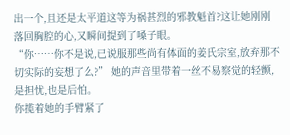出一个,且还是太平道这等为祸甚烈的邪教魁首?这让她刚刚落回胸腔的心,又瞬间提到了嗓子眼。
“你……你不是说,已说服那些尚有体面的姜氏宗室,放弃那不切实际的妄想了么?” 她的声音里带着一丝不易察觉的轻颤,是担忧,也是后怕。
你揽着她的手臂紧了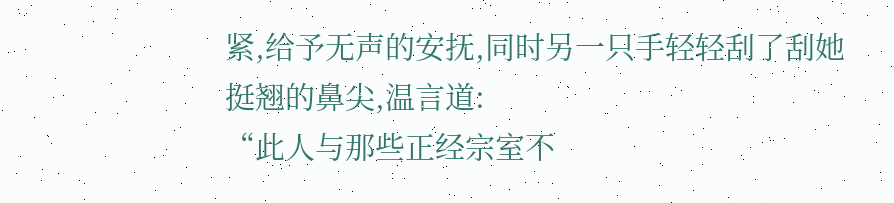紧,给予无声的安抚,同时另一只手轻轻刮了刮她挺翘的鼻尖,温言道:
“此人与那些正经宗室不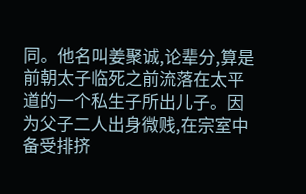同。他名叫姜聚诚,论辈分,算是前朝太子临死之前流落在太平道的一个私生子所出儿子。因为父子二人出身微贱,在宗室中备受排挤